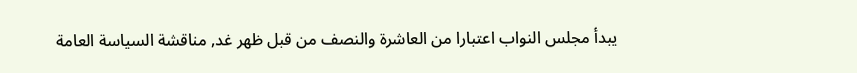يبدأ مجلس النواب اعتبارا من العاشرة والنصف من قبل ظهر غد, مناقشة السياسة العامة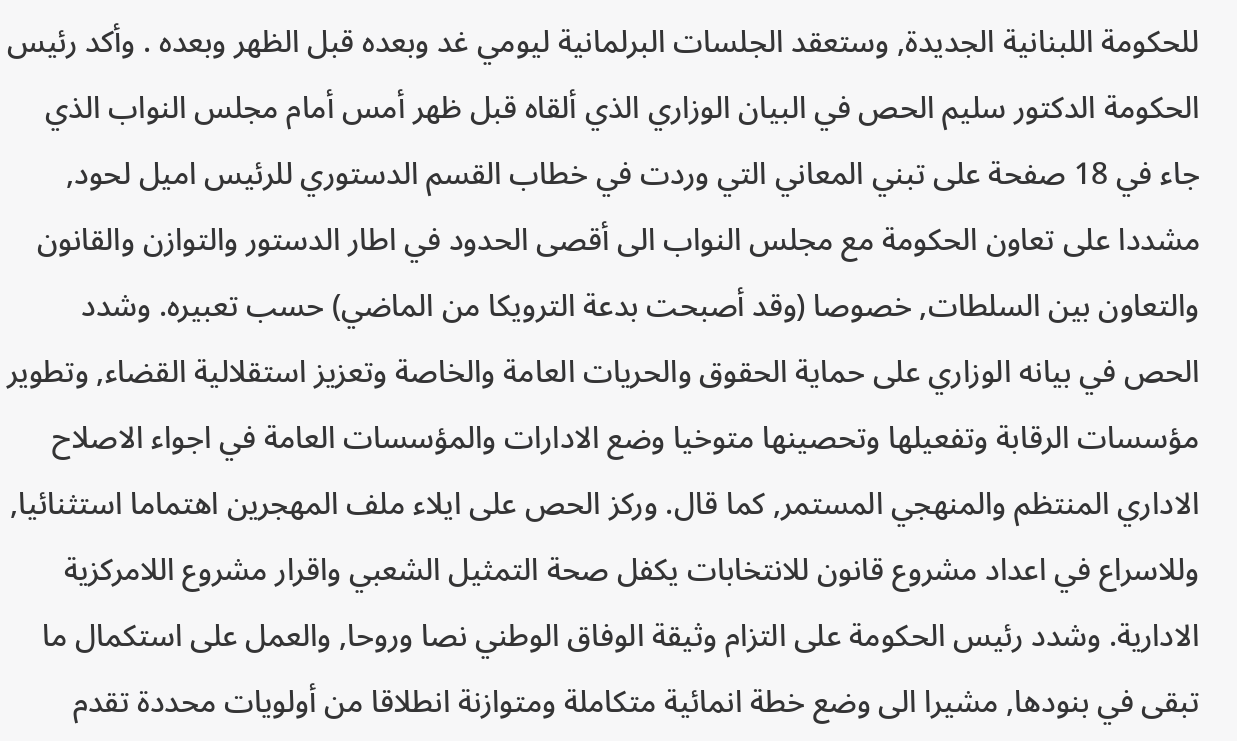للحكومة اللبنانية الجديدة, وستعقد الجلسات البرلمانية ليومي غد وبعده قبل الظهر وبعده . وأكد رئيس الحكومة الدكتور سليم الحص في البيان الوزاري الذي ألقاه قبل ظهر أمس أمام مجلس النواب الذي جاء في 18 صفحة على تبني المعاني التي وردت في خطاب القسم الدستوري للرئيس اميل لحود, مشددا على تعاون الحكومة مع مجلس النواب الى أقصى الحدود في اطار الدستور والتوازن والقانون والتعاون بين السلطات, خصوصا (وقد أصبحت بدعة الترويكا من الماضي) حسب تعبيره. وشدد الحص في بيانه الوزاري على حماية الحقوق والحريات العامة والخاصة وتعزيز استقلالية القضاء, وتطوير مؤسسات الرقابة وتفعيلها وتحصينها متوخيا وضع الادارات والمؤسسات العامة في اجواء الاصلاح الاداري المنتظم والمنهجي المستمر, كما قال. وركز الحص على ايلاء ملف المهجرين اهتماما استثنائيا, وللاسراع في اعداد مشروع قانون للانتخابات يكفل صحة التمثيل الشعبي واقرار مشروع اللامركزية الادارية. وشدد رئيس الحكومة على التزام وثيقة الوفاق الوطني نصا وروحا, والعمل على استكمال ما تبقى في بنودها, مشيرا الى وضع خطة انمائية متكاملة ومتوازنة انطلاقا من أولويات محددة تقدم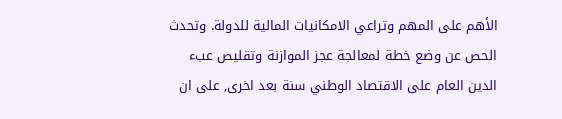الأهم على المهم وتراعي الامكانيات المالية للدولة. وتحدث الحص عن وضع خطة لمعالجة عجز الموازنة وتقليص عبء الدين العام على الاقتصاد الوطني سنة بعد اخرى, على ان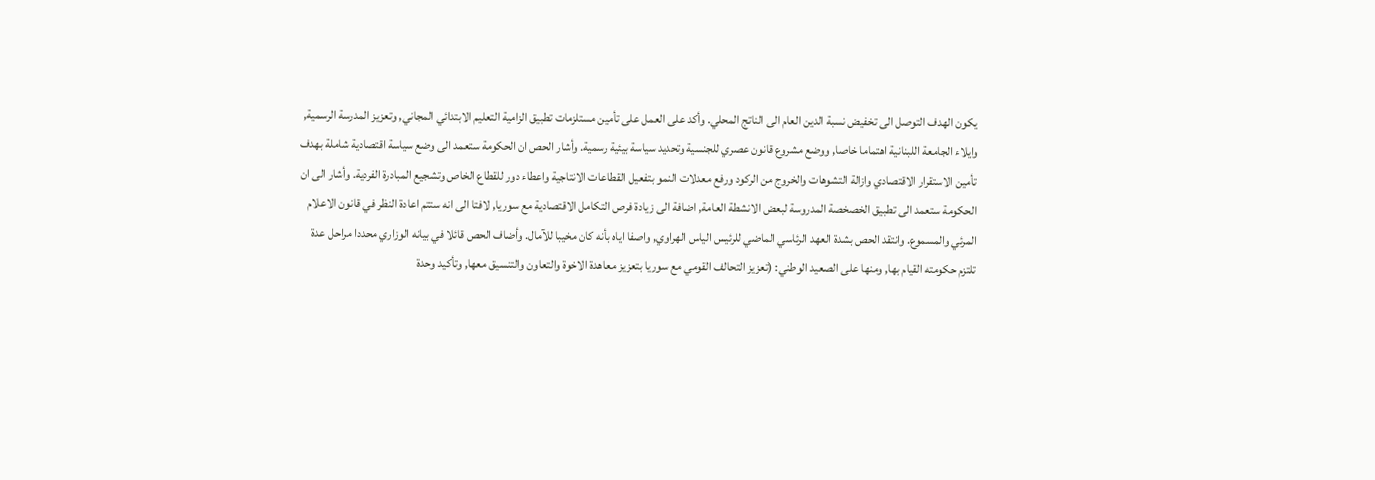يكون الهدف التوصل الى تخفيض نسبة الدين العام الى الناتج المحلي. وأكد على العمل على تأمين مستلزمات تطبيق الزامية التعليم الابتدائي المجاني, وتعزيز المدرسة الرسمية, وايلاء الجامعة اللبنانية اهتماما خاصا, ووضع مشروع قانون عصري للجنسية وتحديد سياسة بيئية رسمية. وأشار الحص ان الحكومة ستعمد الى وضع سياسة اقتصادية شاملة بهدف تأمين الاستقرار الاقتصادي وازالة التشوهات والخروج من الركود ورفع معدلات النمو بتفعيل القطاعات الانتاجية واعطاء دور للقطاع الخاص وتشجيع المبادرة الفردية. وأشار الى ان الحكومة ستعمد الى تطبيق الخصخصة المدروسة لبعض الانشطة العامة, اضافة الى زيادة فرص التكامل الاقتصادية مع سوريا, لافتا الى انه ستتم اعادة النظر في قانون الاعلام المرئي والمسموع. وانتقد الحص بشدة العهد الرئاسي الماضي للرئيس الياس الهراوي, واصفا اياه بأنه كان مخيبا للآمال. وأضاف الحص قائلا في بيانه الوزاري محددا مراحل عدة تلتزم حكومته القيام بها, ومنها على الصعيد الوطني: (تعزيز التحالف القومي مع سوريا بتعزيز معاهدة الاخوة والتعاون والتنسيق معها, وتأكيد وحدة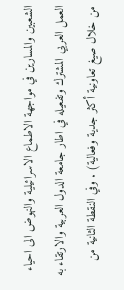الشعبين والمسارين في مواجهة الاطماع الاسرائيلية والنهوض الى احياء العمل العربي المشترك وتفعيله في اطار جامعة الدول العربية والارتقاء به من خلال صيغ تعاونية أكثر جدية وفعالية) . وفي النقطة الثانية من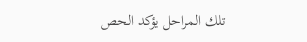تلك المراحل يؤكد الحص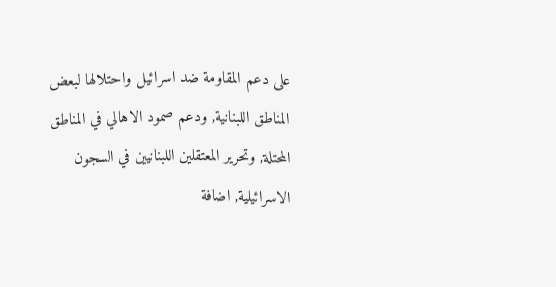على دعم المقاومة ضد اسرائيل واحتلالها لبعض المناطق اللبنانية, ودعم صمود الاهالي في المناطق المحتلة, وتحرير المعتقلين اللبنانيين في السجون الاسرائيلية, اضافة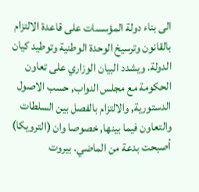الى بناء دولة المؤسسات على قاعدة الالتزام بالقانون وترسيخ الوحدة الوطنية وتوطيد كيان الدولة. ويشدد البيان الوزاري على تعاون الحكومة مع مجلس النواب, حسب الاصول الدستورية, والالتزام بالفصل بين السلطات والتعاون فيما بينها, خصوصا وان (الترويكا) أصبحت بدعة من الماضي. بيروت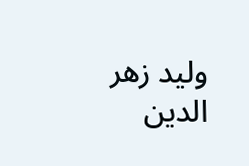وليد زهر الدين